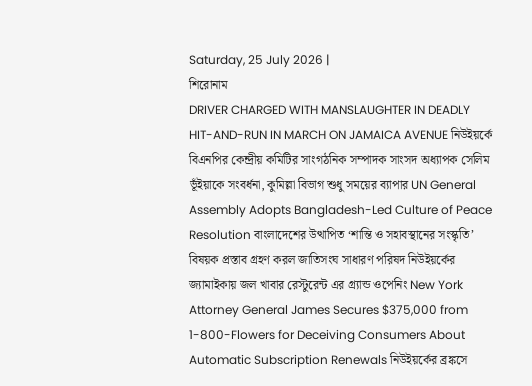Saturday, 25 July 2026 |
শিরোনাম
DRIVER CHARGED WITH MANSLAUGHTER IN DEADLY HIT-AND-RUN IN MARCH ON JAMAICA AVENUE নিউইয়র্কে বিএনপির কেন্দ্রীয় কমিটির সাংগঠনিক সম্পাদক সাংসদ অধ্যাপক সেলিম ভূঁইয়াকে সংবর্ধনা, কুমিল্লা বিভাগ শুধু সময়ের ব্যাপার UN General Assembly Adopts Bangladesh-Led Culture of Peace Resolution বাংলাদেশের উত্থাপিত ‘শান্তি ও সহাবস্থানের সংস্কৃতি’ বিষয়ক প্রস্তাব গ্রহণ করল জাতিসংঘ সাধারণ পরিষদ নিউইয়র্কের জ্যামাইকায় জল খাবার রেস্টুরেন্ট এর গ্র্যান্ড ওপেনিং New York Attorney General James Secures $375,000 from 1-800-Flowers for Deceiving Consumers About Automatic Subscription Renewals নিউইয়র্কের ব্রঙ্কসে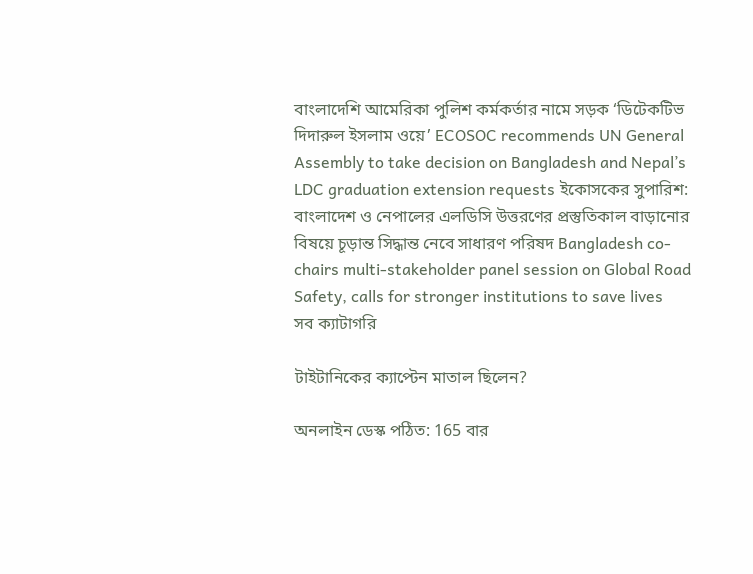বাংলাদেশি আমেরিকা পুলিশ কর্মকর্তার নামে সড়ক ‘ডিটেকটিভ দিদারুল ইসলাম ওয়ে’ ECOSOC recommends UN General Assembly to take decision on Bangladesh and Nepal’s LDC graduation extension requests ইকোসকের সুপারিশ: বাংলাদেশ ও নেপালের এলডিসি উত্তরণের প্রস্তুতিকাল বাড়ানোর বিষয়ে চূড়ান্ত সিদ্ধান্ত নেবে সাধারণ পরিষদ Bangladesh co-chairs multi-stakeholder panel session on Global Road Safety, calls for stronger institutions to save lives
সব ক্যাটাগরি

টাইটানিকের ক্যাপ্টেন মাতাল ছিলেন?

অনলাইন ডেস্ক পঠিত: 165 বার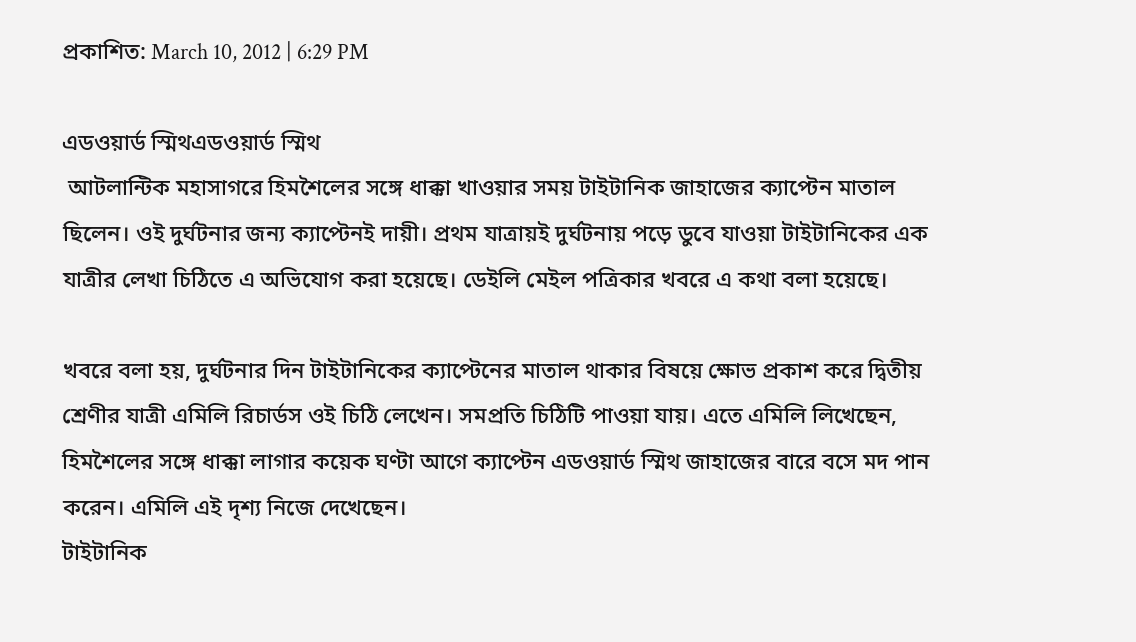প্রকাশিত: March 10, 2012 | 6:29 PM

এডওয়ার্ড স্মিথএডওয়ার্ড স্মিথ
 আটলান্টিক মহাসাগরে হিমশৈলের সঙ্গে ধাক্কা খাওয়ার সময় টাইটানিক জাহাজের ক্যাপ্টেন মাতাল ছিলেন। ওই দুর্ঘটনার জন্য ক্যাপ্টেনই দায়ী। প্রথম যাত্রায়ই দুর্ঘটনায় পড়ে ডুবে যাওয়া টাইটানিকের এক যাত্রীর লেখা চিঠিতে এ অভিযোগ করা হয়েছে। ডেইলি মেইল পত্রিকার খবরে এ কথা বলা হয়েছে।

খবরে বলা হয়, দুর্ঘটনার দিন টাইটানিকের ক্যাপ্টেনের মাতাল থাকার বিষয়ে ক্ষোভ প্রকাশ করে দ্বিতীয় শ্রেণীর যাত্রী এমিলি রিচার্ডস ওই চিঠি লেখেন। সমপ্রতি চিঠিটি পাওয়া যায়। এতে এমিলি লিখেছেন, হিমশৈলের সঙ্গে ধাক্কা লাগার কয়েক ঘণ্টা আগে ক্যাপ্টেন এডওয়ার্ড স্মিথ জাহাজের বারে বসে মদ পান করেন। এমিলি এই দৃশ্য নিজে দেখেছেন।
টাইটানিক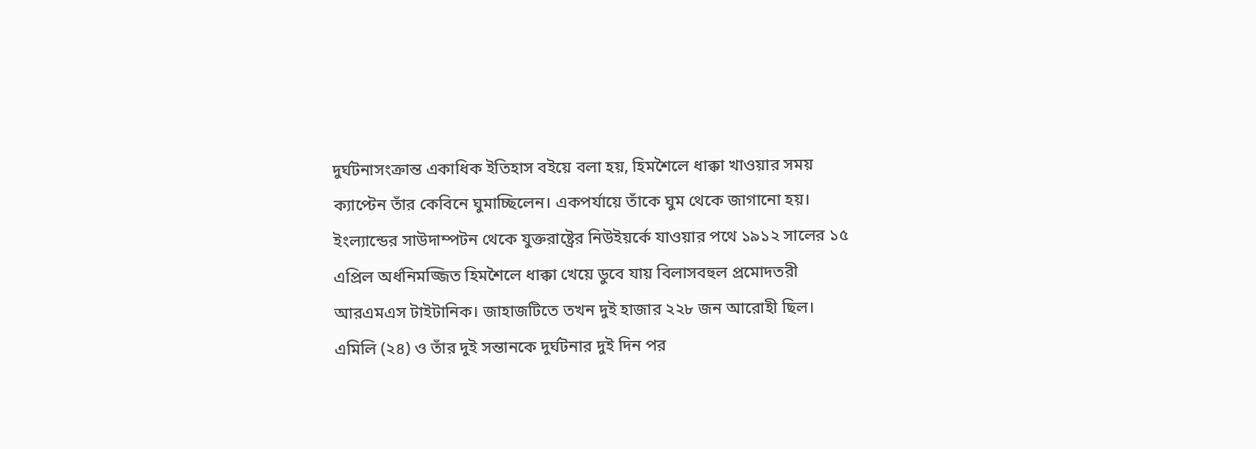দুর্ঘটনাসংক্রান্ত একাধিক ইতিহাস বইয়ে বলা হয়, হিমশৈলে ধাক্কা খাওয়ার সময় ক্যাপ্টেন তাঁর কেবিনে ঘুমাচ্ছিলেন। একপর্যায়ে তাঁকে ঘুম থেকে জাগানো হয়।
ইংল্যান্ডের সাউদাম্পটন থেকে যুক্তরাষ্ট্রের নিউইয়র্কে যাওয়ার পথে ১৯১২ সালের ১৫ এপ্রিল অর্ধনিমজ্জিত হিমশৈলে ধাক্কা খেয়ে ডুবে যায় বিলাসবহুল প্রমোদতরী আরএমএস টাইটানিক। জাহাজটিতে তখন দুই হাজার ২২৮ জন আরোহী ছিল। এমিলি (২৪) ও তাঁর দুই সন্তানকে দুর্ঘটনার দুই দিন পর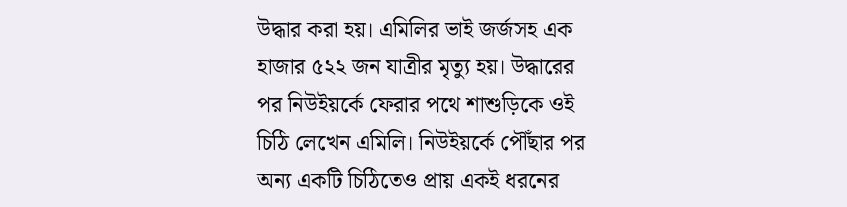উদ্ধার করা হয়। এমিলির ভাই জর্জসহ এক হাজার ৫২২ জন যাত্রীর মৃত্যু হয়। উদ্ধারের পর নিউইয়র্কে ফেরার পথে শাশুড়িকে ওই চিঠি লেখেন এমিলি। নিউইয়র্কে পৌঁছার পর অন্য একটি চিঠিতেও প্রায় একই ধরনের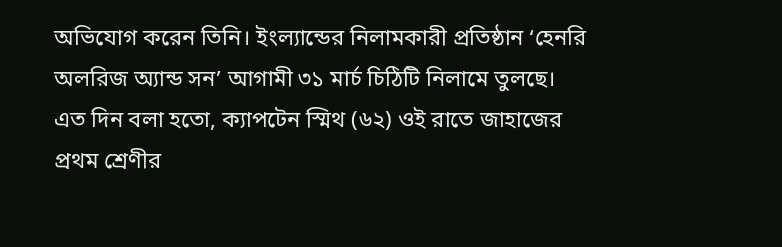অভিযোগ করেন তিনি। ইংল্যান্ডের নিলামকারী প্রতিষ্ঠান ‘হেনরি অলরিজ অ্যান্ড সন’ আগামী ৩১ মার্চ চিঠিটি নিলামে তুলছে।
এত দিন বলা হতো, ক্যাপটেন স্মিথ (৬২) ওই রাতে জাহাজের প্রথম শ্রেণীর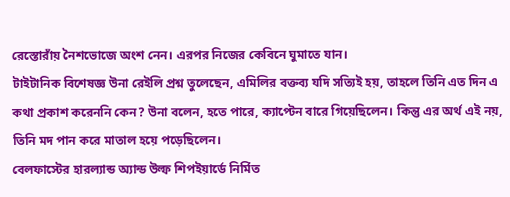রেস্তোরাঁয় নৈশভোজে অংশ নেন। এরপর নিজের কেবিনে ঘুমাতে যান।
টাইটানিক বিশেষজ্ঞ উনা রেইলি প্রশ্ন তুলেছেন, এমিলির বক্তব্য যদি সত্যিই হয়, তাহলে তিনি এত দিন এ কথা প্রকাশ করেননি কেন? উনা বলেন, হতে পারে, ক্যাপ্টেন বারে গিয়েছিলেন। কিন্তু এর অর্থ এই নয়, তিনি মদ পান করে মাতাল হয়ে পড়েছিলেন।
বেলফাস্টের হারল্যান্ড অ্যান্ড উল্ফ শিপইয়ার্ডে নির্মিত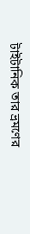টাইটানিক তার ভ্রমণের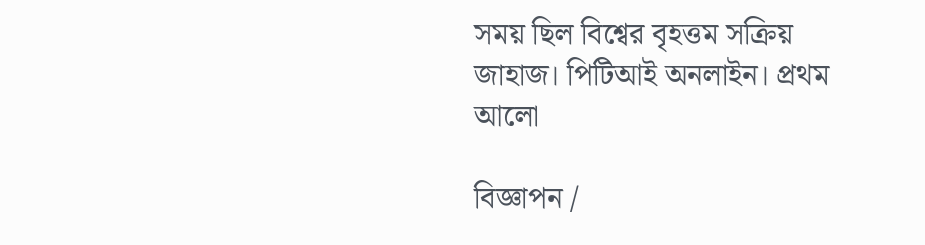সময় ছিল বিশ্বের বৃহত্তম সক্রিয় জাহাজ। পিটিআই অনলাইন। প্রথম আলো

বিজ্ঞাপন /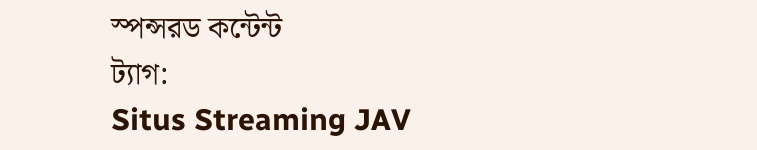স্পন্সরড কন্টেন্ট
ট্যাগ:
Situs Streaming JAV